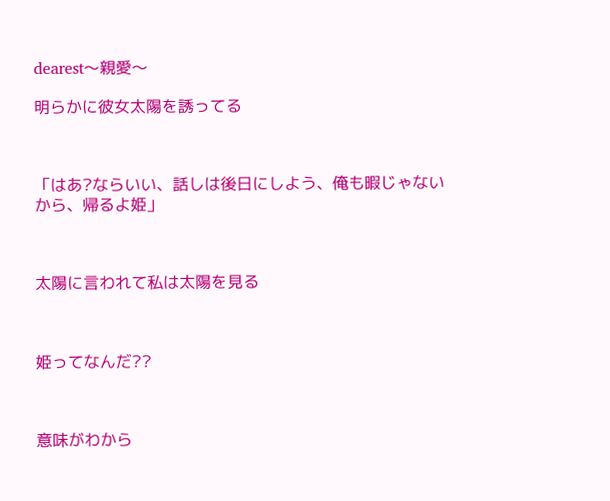dearest〜親愛〜

明らかに彼女太陽を誘ってる



「はあ?ならいい、話しは後日にしよう、俺も暇じゃないから、帰るよ姫」



太陽に言われて私は太陽を見る



姫ってなんだ??



意味がわから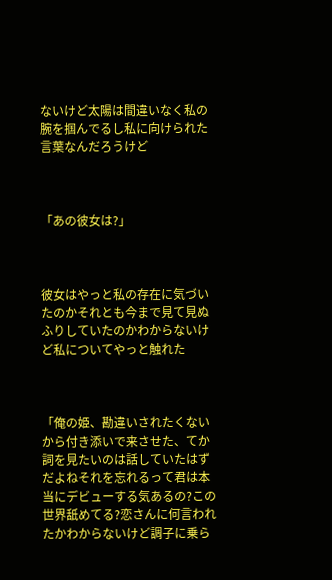ないけど太陽は間違いなく私の腕を掴んでるし私に向けられた言葉なんだろうけど



「あの彼女は?」



彼女はやっと私の存在に気づいたのかそれとも今まで見て見ぬふりしていたのかわからないけど私についてやっと触れた



「俺の姫、勘違いされたくないから付き添いで来させた、てか詞を見たいのは話していたはずだよねそれを忘れるって君は本当にデビューする気あるの?この世界舐めてる?恋さんに何言われたかわからないけど調子に乗ら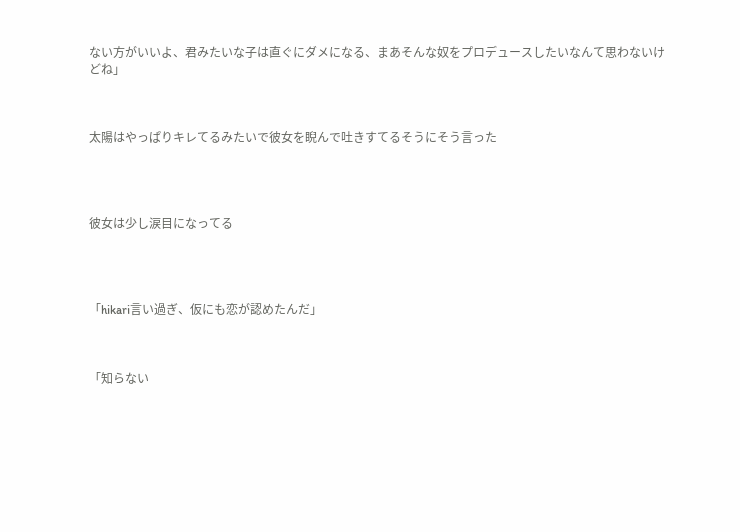ない方がいいよ、君みたいな子は直ぐにダメになる、まあそんな奴をプロデュースしたいなんて思わないけどね」



太陽はやっぱりキレてるみたいで彼女を睨んで吐きすてるそうにそう言った




彼女は少し涙目になってる




「hikari言い過ぎ、仮にも恋が認めたんだ」



「知らない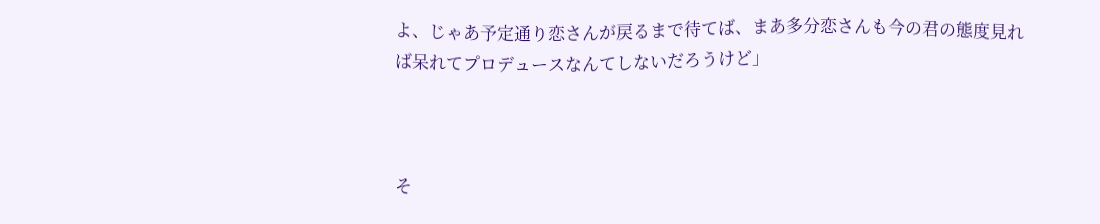よ、じゃあ予定通り恋さんが戻るまで待てば、まあ多分恋さんも今の君の態度見れば呆れてプロデュースなんてしないだろうけど」



そ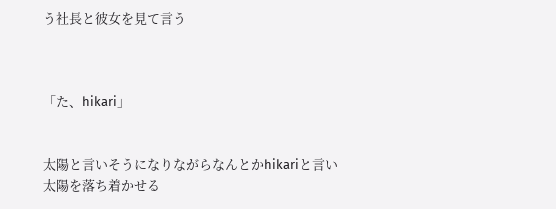う社長と彼女を見て言う



「た、hikari」


太陽と言いそうになりながらなんとかhikariと言い太陽を落ち着かせる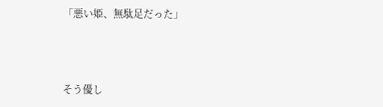「悪い姫、無駄足だった」



そう優し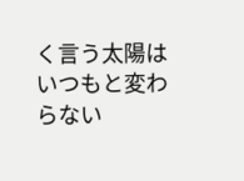く言う太陽はいつもと変わらない